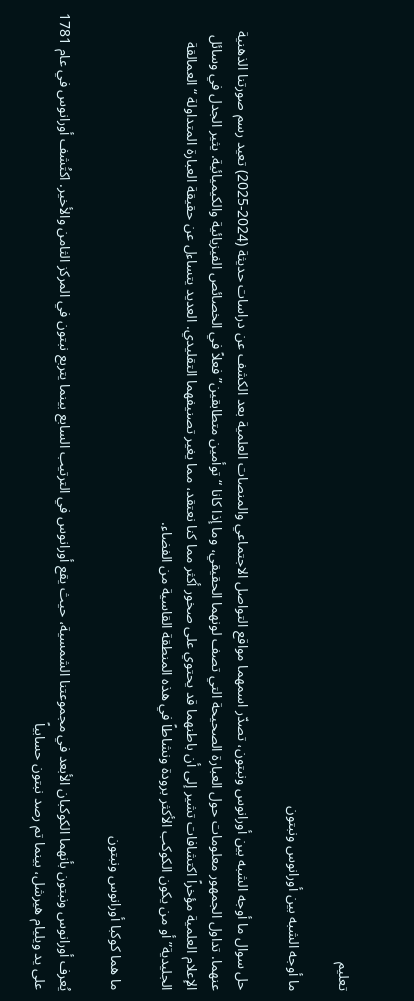تعليم

ما أوجه الشبه بين أورانوس ونبتون

حل سوال ما أوجه الشبه بين أورانوس ونبتون، تصدّر اسمهما مواقع التواصل الاجتماعي والمنصات العلمية بعد الكشف عن دراسات حديثة (2024-2025) تعيد رسم صورتنا الذهنية عنهما. تداول الجمهور معلومات حول العبارة الصحيحة التي تصف لونهما الحقيقي، وما إذا كانا “توأمين متطابقين” فعلاً في الخصائص الفيزيائية والكيميائية. يثير الجدل في وسائل الإعلام العلمية مؤخراً اكتشافات تشير إلى أن باطنهما قد يحتوي على صخور أكثر مما كنا نعتقد، مما يغير تصنيفهما التقليدي. العديد يتساءل عن حقيقة العبارة المتداولة “العمالقة الجليدية” أو من يكون الكوكب الأكثر برودة ونشاطاً في هذه المنطقة القاسية من الفضاء.

ما هما كوكبا أورانوس ونبتون

يُعرف أورانوس ونبتون بأنهما الكوكبان الأبعد في مجموعتنا الشمسية، حيث يقع أورانوس في الترتيب السابع بينما يتربع نبتون في المركز الثامن والأخير. اكتُشف أورانوس في عام 1781 على يد ويليام هيرشل، بينما تم رصد نبتون حسابياً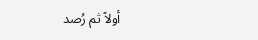أولاً ثم رُصد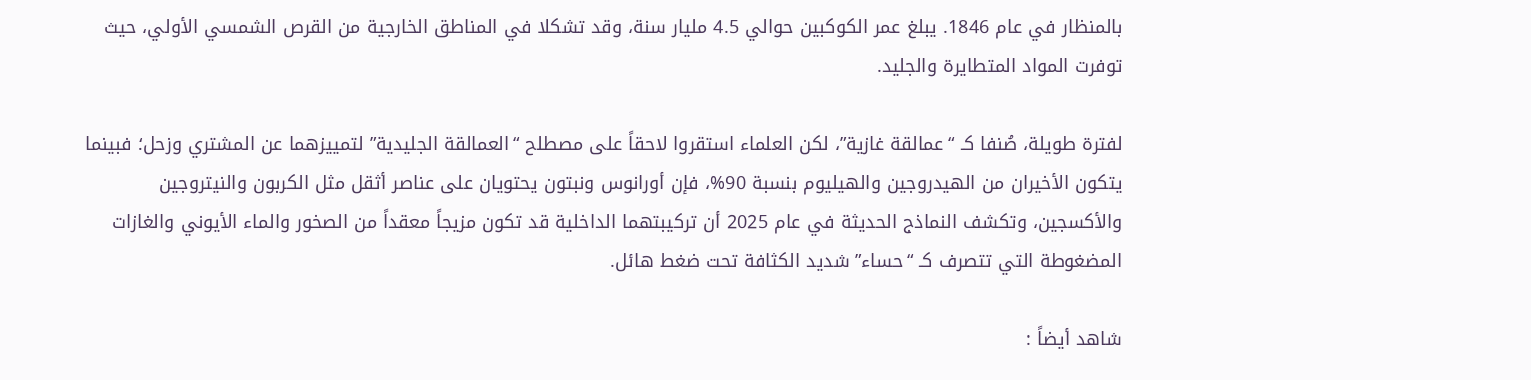بالمنظار في عام 1846. يبلغ عمر الكوكبين حوالي 4.5 مليار سنة، وقد تشكلا في المناطق الخارجية من القرص الشمسي الأولي، حيث توفرت المواد المتطايرة والجليد.

لفترة طويلة، صُنفا كـ “عمالقة غازية”، لكن العلماء استقروا لاحقاً على مصطلح “العمالقة الجليدية” لتمييزهما عن المشتري وزحل؛ فبينما يتكون الأخيران من الهيدروجين والهيليوم بنسبة 90%، فإن أورانوس ونبتون يحتويان على عناصر أثقل مثل الكربون والنيتروجين والأكسجين، وتكشف النماذج الحديثة في عام 2025 أن تركيبتهما الداخلية قد تكون مزيجاً معقداً من الصخور والماء الأيوني والغازات المضغوطة التي تتصرف كـ “حساء” شديد الكثافة تحت ضغط هائل.

شاهد أيضاً :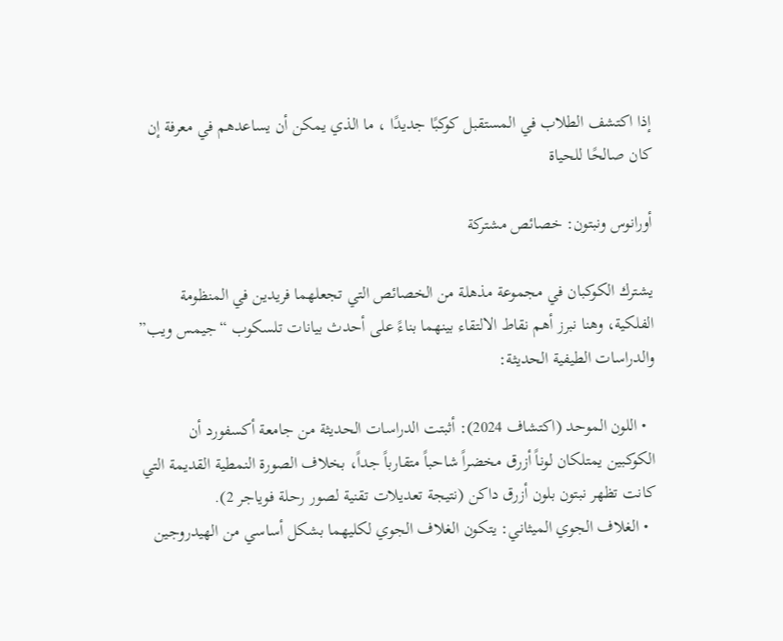إذا اكتشف الطلاب في المستقبل كوكبًا جديدًا ، ما الذي يمكن أن يساعدهم في معرفة إن كان صالحًا للحياة

أورانوس ونبتون: خصائص مشتركة

يشترك الكوكبان في مجموعة مذهلة من الخصائص التي تجعلهما فريدين في المنظومة الفلكية، وهنا نبرز أهم نقاط الالتقاء بينهما بناءً على أحدث بيانات تلسكوب “جيمس ويب” والدراسات الطيفية الحديثة:

  • اللون الموحد (اكتشاف 2024): أثبتت الدراسات الحديثة من جامعة أكسفورد أن الكوكبين يمتلكان لوناً أزرق مخضراً شاحباً متقارباً جداً، بخلاف الصورة النمطية القديمة التي كانت تظهر نبتون بلون أزرق داكن (نتيجة تعديلات تقنية لصور رحلة فوياجر 2).
  • الغلاف الجوي الميثاني: يتكون الغلاف الجوي لكليهما بشكل أساسي من الهيدروجين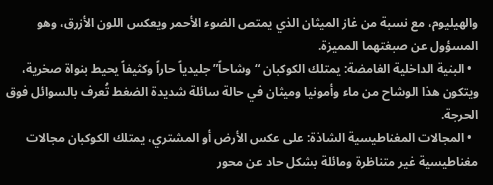والهيليوم، مع نسبة من غاز الميثان الذي يمتص الضوء الأحمر ويعكس اللون الأزرق، وهو المسؤول عن صبغتهما المميزة.
  • البنية الداخلية الغامضة: يمتلك الكوكبان “وشاحاً” جليدياً حاراً وكثيفاً يحيط بنواة صخرية، ويتكون هذا الوشاح من ماء وأمونيا وميثان في حالة سائلة شديدة الضغط تُعرف بالسوائل فوق الحرجة.
  • المجالات المغناطيسية الشاذة: على عكس الأرض أو المشتري، يمتلك الكوكبان مجالات مغناطيسية غير متناظرة ومائلة بشكل حاد عن محور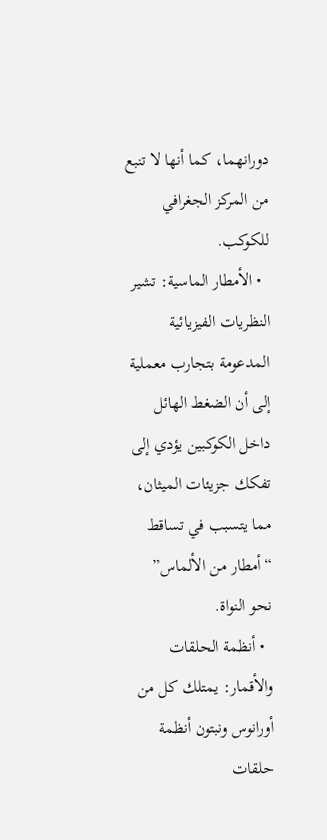دورانهما، كما أنها لا تنبع من المركز الجغرافي للكوكب.
  • الأمطار الماسية: تشير النظريات الفيزيائية المدعومة بتجارب معملية إلى أن الضغط الهائل داخل الكوكبين يؤدي إلى تفكك جزيئات الميثان، مما يتسبب في تساقط “أمطار من الألماس” نحو النواة.
  • أنظمة الحلقات والأقمار: يمتلك كل من أورانوس ونبتون أنظمة حلقات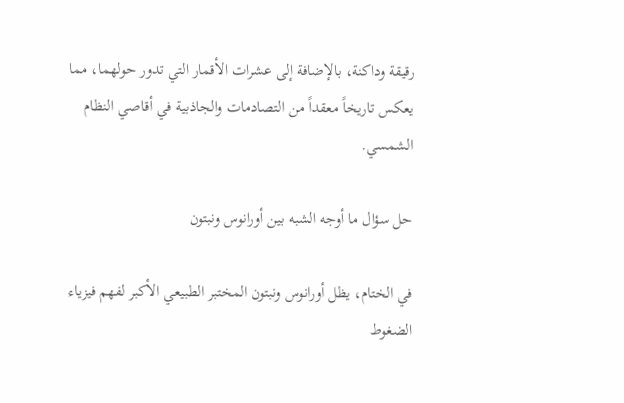رقيقة وداكنة، بالإضافة إلى عشرات الأقمار التي تدور حولهما، مما يعكس تاريخاً معقداً من التصادمات والجاذبية في أقاصي النظام الشمسي.

حل سؤال ما أوجه الشبه بين أورانوس ونبتون

في الختام، يظل أورانوس ونبتون المختبر الطبيعي الأكبر لفهم فيزياء الضغوط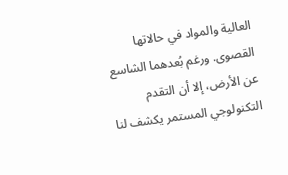العالية والمواد في حالاتها القصوى. ورغم بُعدهما الشاسع عن الأرض، إلا أن التقدم التكنولوجي المستمر يكشف لنا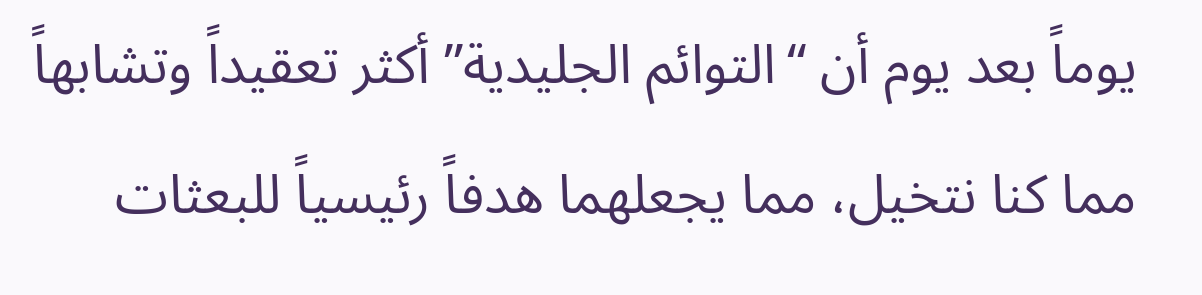يوماً بعد يوم أن “التوائم الجليدية” أكثر تعقيداً وتشابهاً مما كنا نتخيل، مما يجعلهما هدفاً رئيسياً للبعثات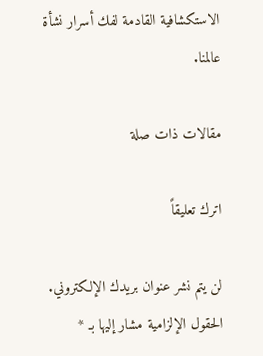الاستكشافية القادمة لفك أسرار نشأة عالمنا.

مقالات ذات صلة

اترك تعليقاً

لن يتم نشر عنوان بريدك الإلكتروني. الحقول الإلزامية مشار إليها بـ *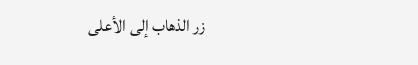زر الذهاب إلى الأعلى